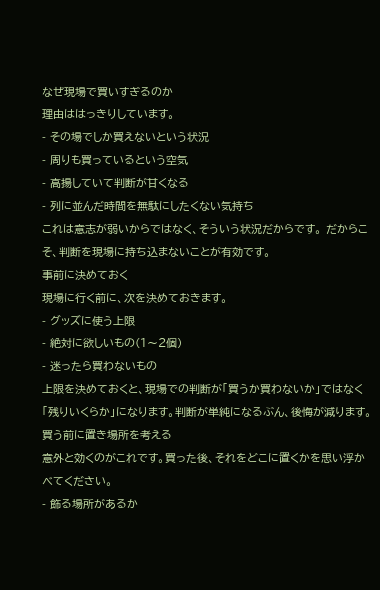なぜ現場で買いすぎるのか
理由ははっきりしています。
- その場でしか買えないという状況
- 周りも買っているという空気
- 高揚していて判断が甘くなる
- 列に並んだ時間を無駄にしたくない気持ち
これは意志が弱いからではなく、そういう状況だからです。 だからこそ、判断を現場に持ち込まないことが有効です。
事前に決めておく
現場に行く前に、次を決めておきます。
- グッズに使う上限
- 絶対に欲しいもの(1〜2個)
- 迷ったら買わないもの
上限を決めておくと、現場での判断が「買うか買わないか」ではなく「残りいくらか」になります。判断が単純になるぶん、後悔が減ります。
買う前に置き場所を考える
意外と効くのがこれです。買った後、それをどこに置くかを思い浮かべてください。
- 飾る場所があるか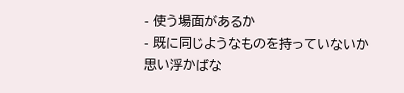- 使う場面があるか
- 既に同じようなものを持っていないか
思い浮かばな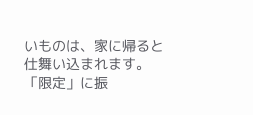いものは、家に帰ると仕舞い込まれます。
「限定」に振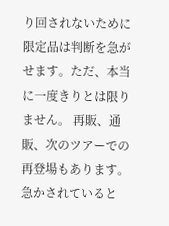り回されないために
限定品は判断を急がせます。ただ、本当に一度きりとは限りません。 再販、通販、次のツアーでの再登場もあります。
急かされていると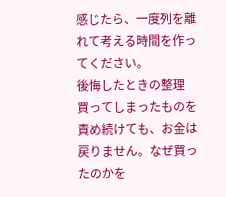感じたら、一度列を離れて考える時間を作ってください。
後悔したときの整理
買ってしまったものを責め続けても、お金は戻りません。なぜ買ったのかを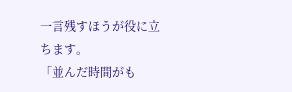一言残すほうが役に立ちます。
「並んだ時間がも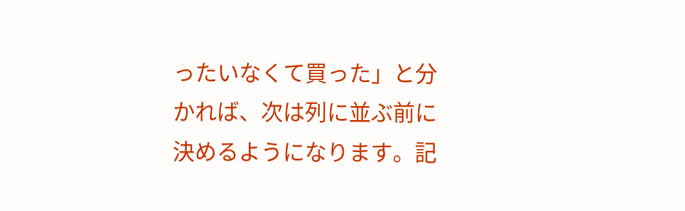ったいなくて買った」と分かれば、次は列に並ぶ前に決めるようになります。記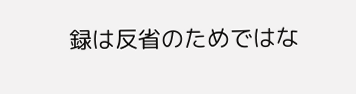録は反省のためではな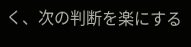く、次の判断を楽にする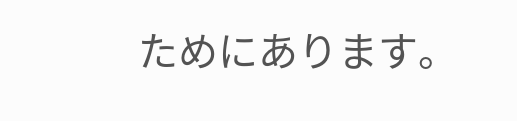ためにあります。